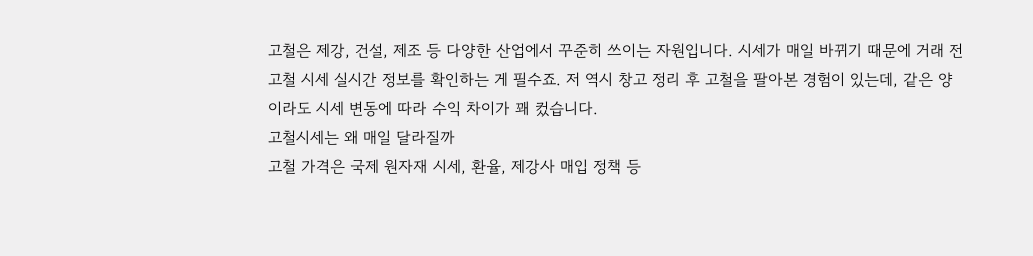고철은 제강, 건설, 제조 등 다양한 산업에서 꾸준히 쓰이는 자원입니다. 시세가 매일 바뀌기 때문에 거래 전 고철 시세 실시간 정보를 확인하는 게 필수죠. 저 역시 창고 정리 후 고철을 팔아본 경험이 있는데, 같은 양이라도 시세 변동에 따라 수익 차이가 꽤 컸습니다.
고철시세는 왜 매일 달라질까
고철 가격은 국제 원자재 시세, 환율, 제강사 매입 정책 등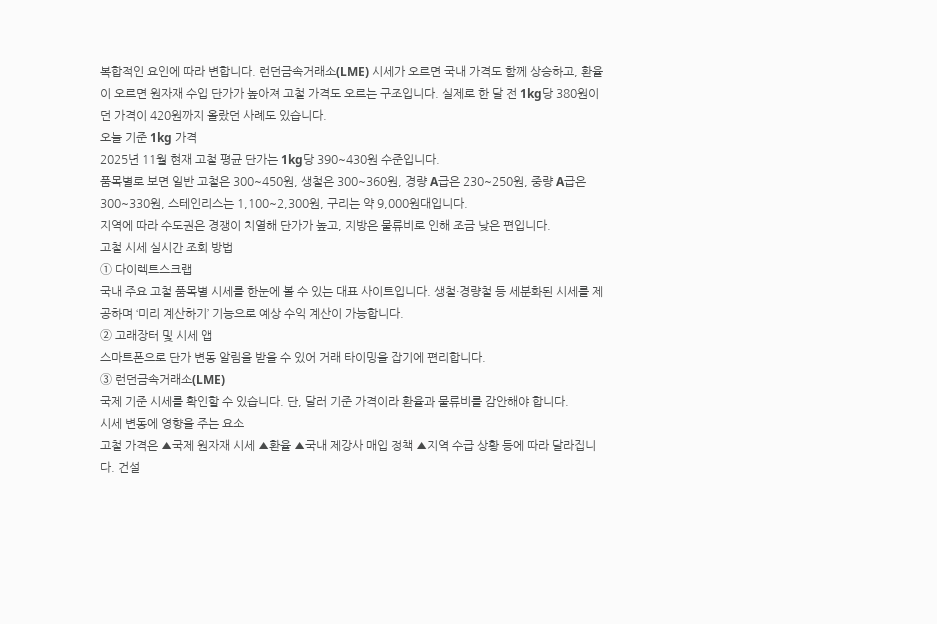복합적인 요인에 따라 변합니다. 런던금속거래소(LME) 시세가 오르면 국내 가격도 함께 상승하고, 환율이 오르면 원자재 수입 단가가 높아져 고철 가격도 오르는 구조입니다. 실제로 한 달 전 1kg당 380원이던 가격이 420원까지 올랐던 사례도 있습니다.
오늘 기준 1kg 가격
2025년 11월 현재 고철 평균 단가는 1kg당 390~430원 수준입니다.
품목별로 보면 일반 고철은 300~450원, 생철은 300~360원, 경량 A급은 230~250원, 중량 A급은 300~330원, 스테인리스는 1,100~2,300원, 구리는 약 9,000원대입니다.
지역에 따라 수도권은 경쟁이 치열해 단가가 높고, 지방은 물류비로 인해 조금 낮은 편입니다.
고철 시세 실시간 조회 방법
① 다이렉트스크랩
국내 주요 고철 품목별 시세를 한눈에 볼 수 있는 대표 사이트입니다. 생철·경량철 등 세분화된 시세를 제공하며 ‘미리 계산하기’ 기능으로 예상 수익 계산이 가능합니다.
② 고래장터 및 시세 앱
스마트폰으로 단가 변동 알림을 받을 수 있어 거래 타이밍을 잡기에 편리합니다.
③ 런던금속거래소(LME)
국제 기준 시세를 확인할 수 있습니다. 단, 달러 기준 가격이라 환율과 물류비를 감안해야 합니다.
시세 변동에 영향을 주는 요소
고철 가격은 ▲국제 원자재 시세 ▲환율 ▲국내 제강사 매입 정책 ▲지역 수급 상황 등에 따라 달라집니다. 건설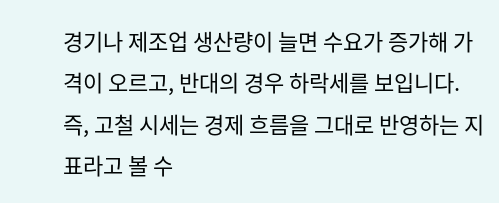경기나 제조업 생산량이 늘면 수요가 증가해 가격이 오르고, 반대의 경우 하락세를 보입니다. 즉, 고철 시세는 경제 흐름을 그대로 반영하는 지표라고 볼 수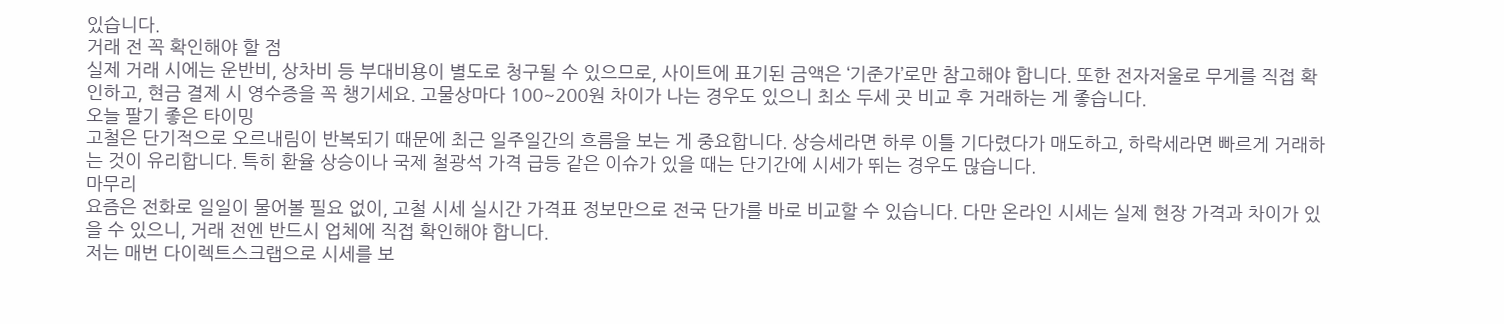있습니다.
거래 전 꼭 확인해야 할 점
실제 거래 시에는 운반비, 상차비 등 부대비용이 별도로 청구될 수 있으므로, 사이트에 표기된 금액은 ‘기준가’로만 참고해야 합니다. 또한 전자저울로 무게를 직접 확인하고, 현금 결제 시 영수증을 꼭 챙기세요. 고물상마다 100~200원 차이가 나는 경우도 있으니 최소 두세 곳 비교 후 거래하는 게 좋습니다.
오늘 팔기 좋은 타이밍
고철은 단기적으로 오르내림이 반복되기 때문에 최근 일주일간의 흐름을 보는 게 중요합니다. 상승세라면 하루 이틀 기다렸다가 매도하고, 하락세라면 빠르게 거래하는 것이 유리합니다. 특히 환율 상승이나 국제 철광석 가격 급등 같은 이슈가 있을 때는 단기간에 시세가 뛰는 경우도 많습니다.
마무리
요즘은 전화로 일일이 물어볼 필요 없이, 고철 시세 실시간 가격표 정보만으로 전국 단가를 바로 비교할 수 있습니다. 다만 온라인 시세는 실제 현장 가격과 차이가 있을 수 있으니, 거래 전엔 반드시 업체에 직접 확인해야 합니다.
저는 매번 다이렉트스크랩으로 시세를 보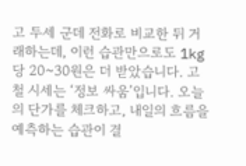고 두세 군데 전화로 비교한 뒤 거래하는데, 이런 습관만으로도 1kg당 20~30원은 더 받았습니다. 고철 시세는 ‘정보 싸움’입니다. 오늘의 단가를 체크하고, 내일의 흐름을 예측하는 습관이 결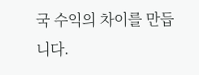국 수익의 차이를 만듭니다.